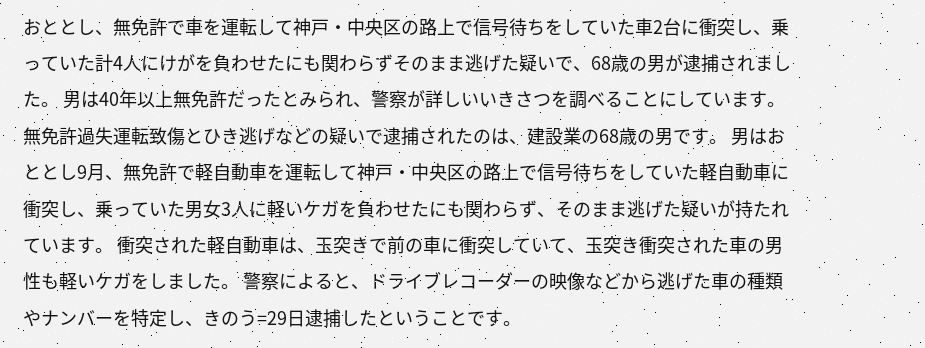おととし、無免許で車を運転して神戸・中央区の路上で信号待ちをしていた車2台に衝突し、乗っていた計4人にけがを負わせたにも関わらずそのまま逃げた疑いで、68歳の男が逮捕されました。 男は40年以上無免許だったとみられ、警察が詳しいいきさつを調べることにしています。 無免許過失運転致傷とひき逃げなどの疑いで逮捕されたのは、建設業の68歳の男です。 男はおととし9月、無免許で軽自動車を運転して神戸・中央区の路上で信号待ちをしていた軽自動車に衝突し、乗っていた男女3人に軽いケガを負わせたにも関わらず、そのまま逃げた疑いが持たれています。 衝突された軽自動車は、玉突きで前の車に衝突していて、玉突き衝突された車の男性も軽いケガをしました。 警察によると、ドライブレコーダーの映像などから逃げた車の種類やナンバーを特定し、きのう=29日逮捕したということです。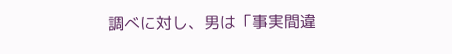調べに対し、男は「事実間違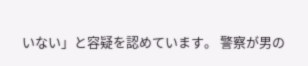いない」と容疑を認めています。 警察が男の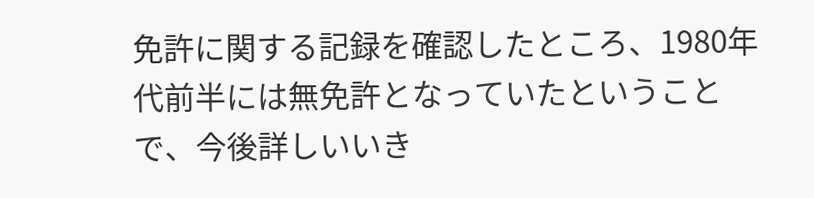免許に関する記録を確認したところ、1980年代前半には無免許となっていたということで、今後詳しいいき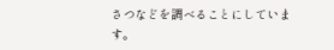さつなどを調べることにしています。